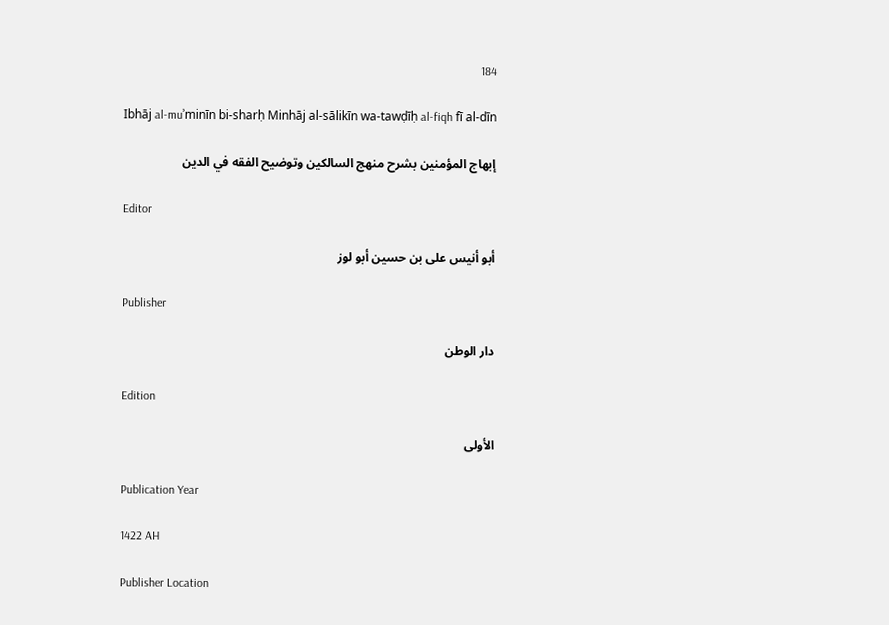184

Ibhāj al-muʾminīn bi-sharḥ Minhāj al-sālikīn wa-tawḍīḥ al-fiqh fī al-dīn

إبهاج المؤمنين بشرح منهج السالكين وتوضيح الفقه في الدين

Editor

أبو أنيس على بن حسين أبو لوز

Publisher

دار الوطن

Edition

الأولى

Publication Year

1422 AH

Publisher Location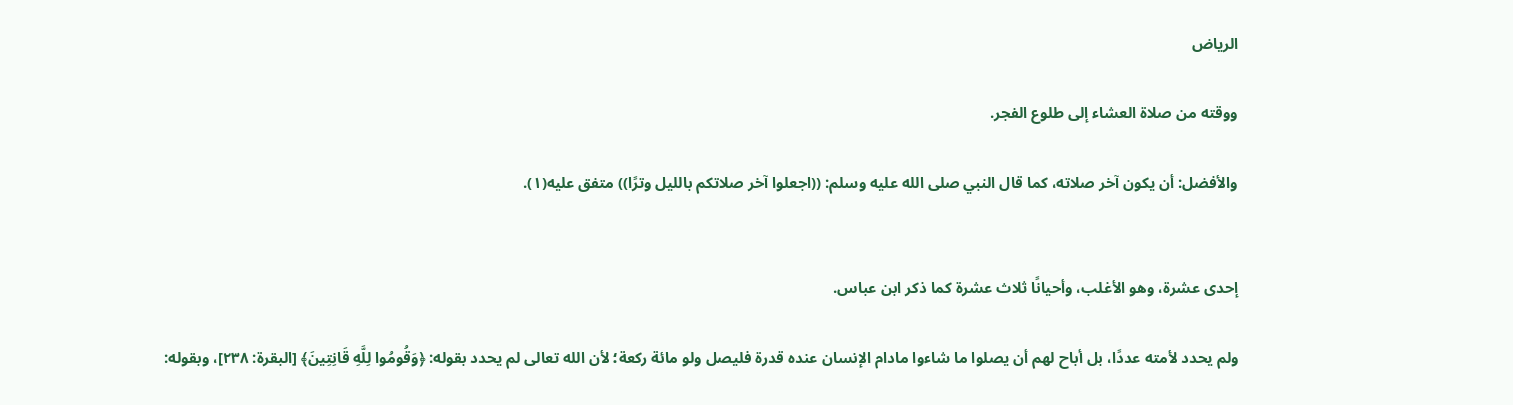الرياض

ووقته من صلاة العشاء إلى طلوع الفجر.

والأفضل: أن يكون آخر صلاته، كما قال النبي صلى الله عليه وسلم: ((اجعلوا آخر صلاتکم بالليل وترًا)) متفق عليه(١).


إحدى عشرة، وهو الأغلب، وأحيانًا ثلاث عشرة كما ذكر ابن عباس.

ولم يحدد لأمته عددًا، بل أباح لهم أن يصلوا ما شاءوا مادام الإنسان عنده قدرة فليصل ولو مائة ركعة؛ لأن الله تعالى لم يحدد بقوله: ﴿وَقُومُوا لِلَّهِ قَانِتِينَ﴾ [البقرة: ٢٣٨]، وبقوله: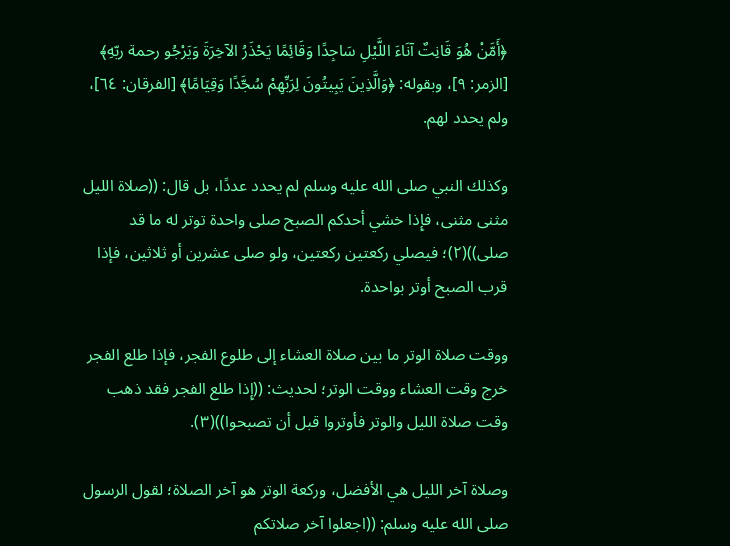﴿أَمَّنْ هُوَ قَانِتٌ آنَاءَ اللَّيْلِ سَاجِدًا وَقَائِمًا يَحْذَرُ الآخِرَةَ وَيَرْجُو رحمة ربّهِ﴾ [الزمر: ٩]، وبقوله: ﴿وَالَّذِينَ يَبِيتُونَ لِرَبِّهِمْ سُجَّدًا وَقِيَامًا﴾ [الفرقان: ٦٤]، ولم يحدد لهم.

وكذلك النبي صلى الله عليه وسلم لم يحدد عددًا، بل قال: ((صلاة الليل مثنى مثنى، فإِذا خشي أحدكم الصبح صلى واحدة توتر له ما قد صلى))(٢)؛ فيصلي ركعتين ركعتين، ولو صلى عشرين أو ثلاثين، فإذا قرب الصبح أوتر بواحدة.

ووقت صلاة الوتر ما بين صلاة العشاء إلى طلوع الفجر، فإذا طلع الفجر خرج وقت العشاء ووقت الوتر؛ لحديث: ((إِذا طلع الفجر فقد ذهب وقت صلاة الليل والوتر فأوتروا قبل أن تصبحوا))(٣).

وصلاة آخر الليل هي الأفضل، وركعة الوتر هو آخر الصلاة؛ لقول الرسول صلى الله عليه وسلم: ((اجعلوا آخر صلاتكم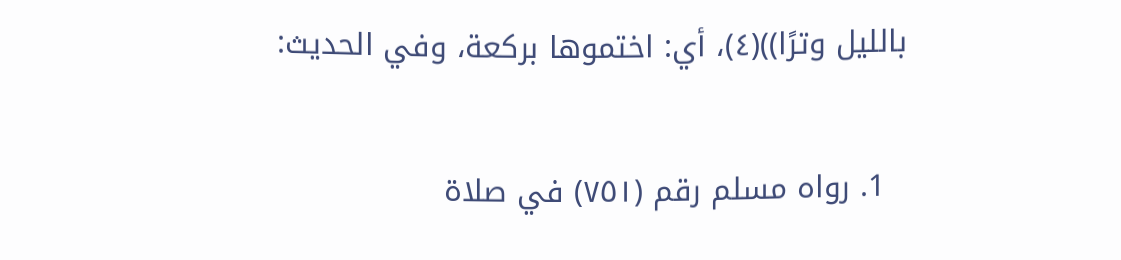بالليل وترًا))(٤)، أي: اختموها بركعة، وفي الحديث:

  1. رواه مسلم رقم (٧٥١) في صلاة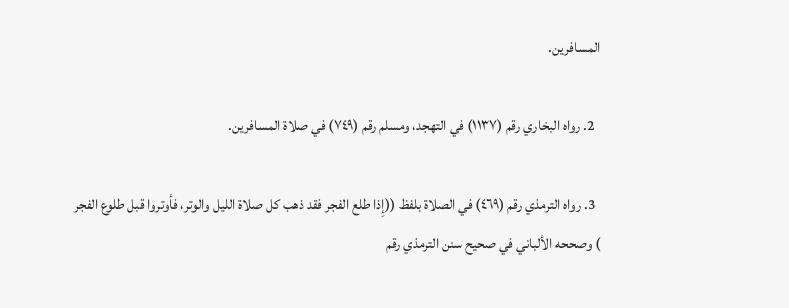المسافرين.

  2. رواه البخاري رقم (١١٣٧) في التهجد، ومسلم رقم (٧٤٩) في صلاة المسافرين.

  3. رواه الترمذي رقم (٤٦٩) في الصلاة بلفظ ((إِذا طلع الفجر فقد ذهب كل صلاة الليل والوتر، فأوتروا قبل طلوع الفجر ) وصححه الألباني في صحيح سنن الترمذي رقم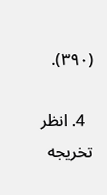(٣٩٠).

  4. انظر تخريجه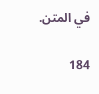في المتن.

184